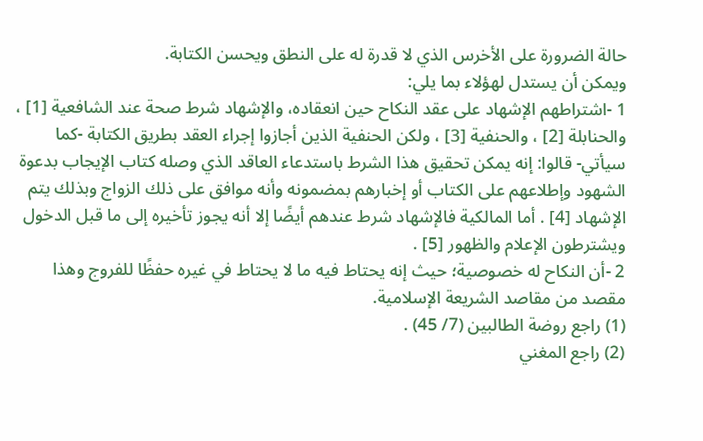حالة الضرورة على الأخرس الذي لا قدرة له على النطق ويحسن الكتابة.
ويمكن أن يستدل لهؤلاء بما يلي:
1 -اشتراطهم الإشهاد على عقد النكاح حين انعقاده، والإشهاد شرط صحة عند الشافعية [1] ، والحنابلة [2] ، والحنفية [3] ، ولكن الحنفية الذين أجازوا إجراء العقد بطريق الكتابة -كما سيأتي- قالوا: إنه يمكن تحقيق هذا الشرط باستدعاء العاقد الذي وصله كتاب الإيجاب بدعوة الشهود وإطلاعهم على الكتاب أو إخبارهم بمضمونه وأنه موافق على ذلك الزواج وبذلك يتم الإشهاد [4] . أما المالكية فالإشهاد شرط عندهم أيضًا إلا أنه يجوز تأخيره إلى ما قبل الدخول ويشترطون الإعلام والظهور [5] .
2 -أن النكاح له خصوصية؛ حيث إنه يحتاط فيه ما لا يحتاط في غيره حفظًا للفروج وهذا مقصد من مقاصد الشريعة الإسلامية.
(1) راجع روضة الطالبين (7/ 45) .
(2) راجع المغني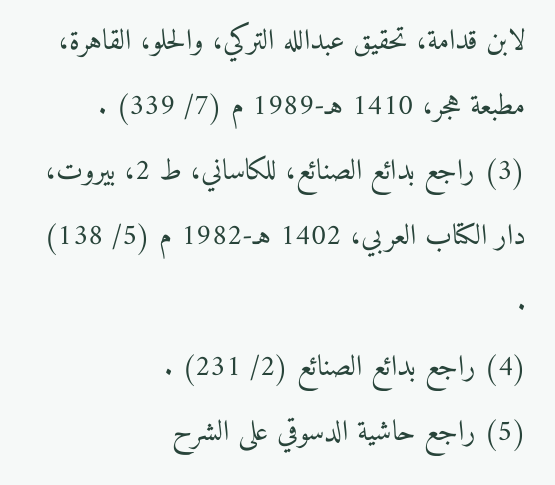لابن قدامة، تحقيق عبدالله التركي، والحلو، القاهرة، مطبعة هجر، 1410 هـ-1989 م (7/ 339) .
(3) راجع بدائع الصنائع، للكاساني، ط 2، بيروت، دار الكتاب العربي، 1402 هـ-1982 م (5/ 138) .
(4) راجع بدائع الصنائع (2/ 231) .
(5) راجع حاشية الدسوقي على الشرح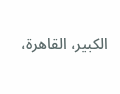الكبير، القاهرة،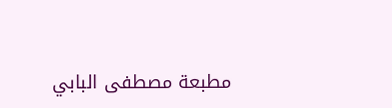مطبعة مصطفى البابي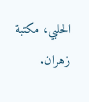الحلبي، مكتبة زهران.